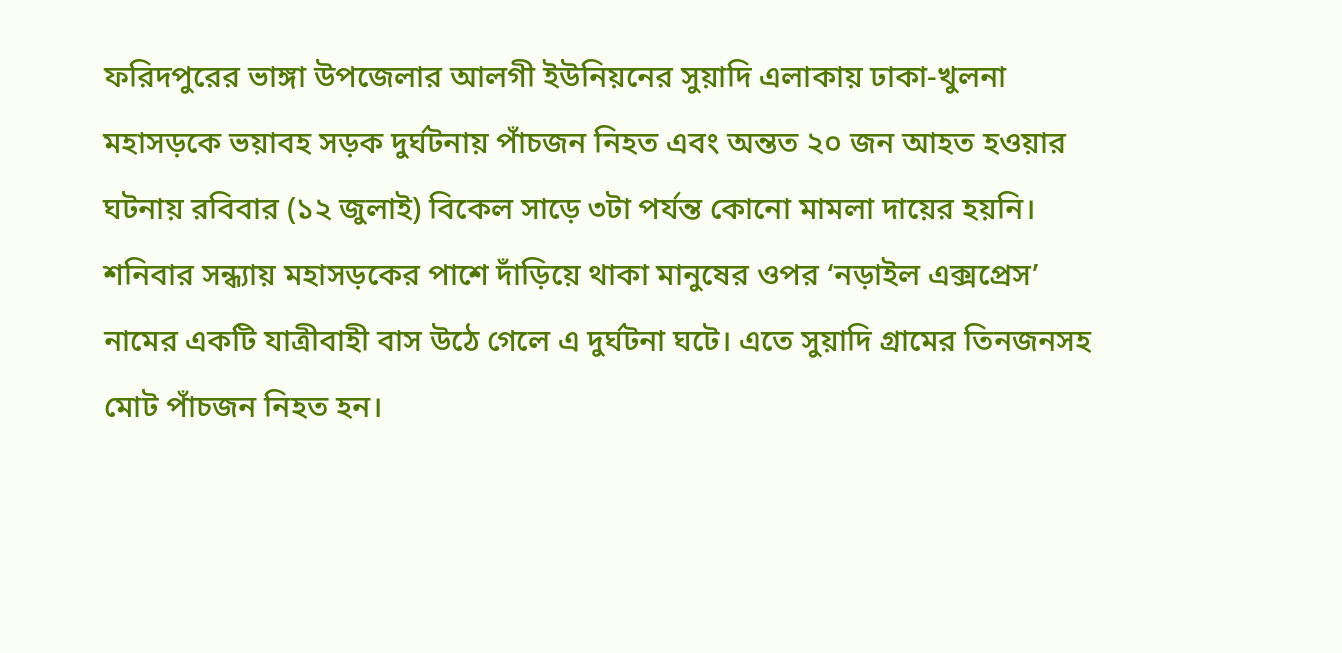ফরিদপুরের ভাঙ্গা উপজেলার আলগী ইউনিয়নের সুয়াদি এলাকায় ঢাকা-খুলনা মহাসড়কে ভয়াবহ সড়ক দুর্ঘটনায় পাঁচজন নিহত এবং অন্তত ২০ জন আহত হওয়ার ঘটনায় রবিবার (১২ জুলাই) বিকেল সাড়ে ৩টা পর্যন্ত কোনো মামলা দায়ের হয়নি।
শনিবার সন্ধ্যায় মহাসড়কের পাশে দাঁড়িয়ে থাকা মানুষের ওপর ‘নড়াইল এক্সপ্রেস’ নামের একটি যাত্রীবাহী বাস উঠে গেলে এ দুর্ঘটনা ঘটে। এতে সুয়াদি গ্রামের তিনজনসহ মোট পাঁচজন নিহত হন।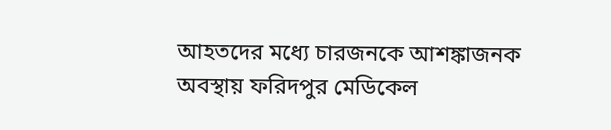আহতদের মধ্যে চারজনকে আশঙ্কাজনক অবস্থায় ফরিদপুর মেডিকেল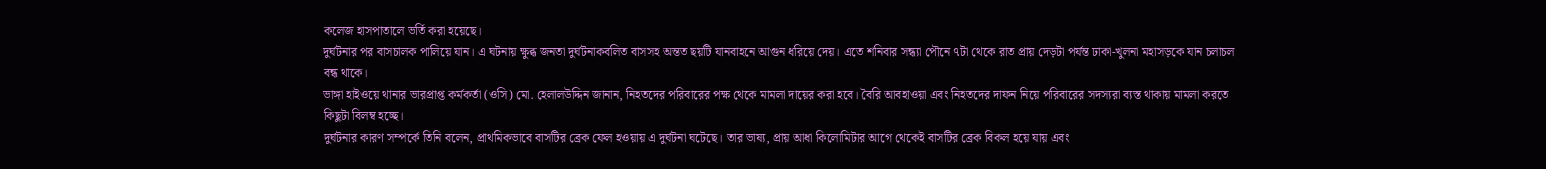কলেজ হাসপাতালে ভর্তি করা হয়েছে।
দুর্ঘটনার পর বাসচালক পালিয়ে যান। এ ঘটনায় ক্ষুব্ধ জনতা দুর্ঘটনাকবলিত বাসসহ অন্তত ছয়টি যানবাহনে আগুন ধরিয়ে দেয়। এতে শনিবার সন্ধ্যা পৌনে ৭টা থেকে রাত প্রায় দেড়টা পর্যন্ত ঢাকা-খুলনা মহাসড়কে যান চলাচল বন্ধ থাকে।
ভাঙ্গা হাইওয়ে থানার ভারপ্রাপ্ত কর্মকর্তা (ওসি) মো. হেলালউদ্দিন জানান, নিহতদের পরিবারের পক্ষ থেকে মামলা দায়ের করা হবে। বৈরি আবহাওয়া এবং নিহতদের দাফন নিয়ে পরিবারের সদস্যরা ব্যস্ত থাকায় মামলা করতে কিছুটা বিলম্ব হচ্ছে।
দুর্ঘটনার কারণ সম্পর্কে তিনি বলেন, প্রাথমিকভাবে বাসটির ব্রেক ফেল হওয়ায় এ দুর্ঘটনা ঘটেছে। তার ভাষ্য, প্রায় আধা কিলোমিটার আগে থেকেই বাসটির ব্রেক বিকল হয়ে যায় এবং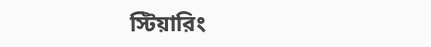স্টিয়ারিং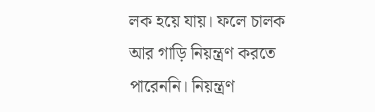লক হয়ে যায়। ফলে চালক আর গাড়ি নিয়ন্ত্রণ করতে পারেননি। নিয়ন্ত্রণ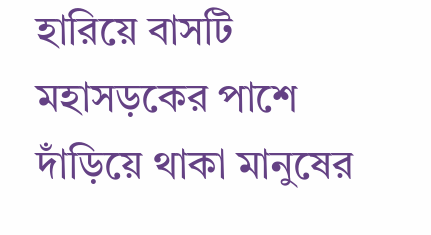হারিয়ে বাসটি মহাসড়কের পাশে দাঁড়িয়ে থাকা মানুষের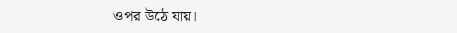ওপর উঠে যায়।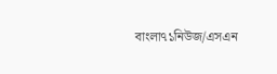বাংলা৭১নিউজ/এসএন